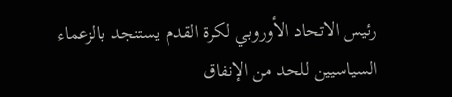رئيس الاتحاد الأوروبي لكرة القدم يستنجد بالزعماء السياسيين للحد من الإنفاق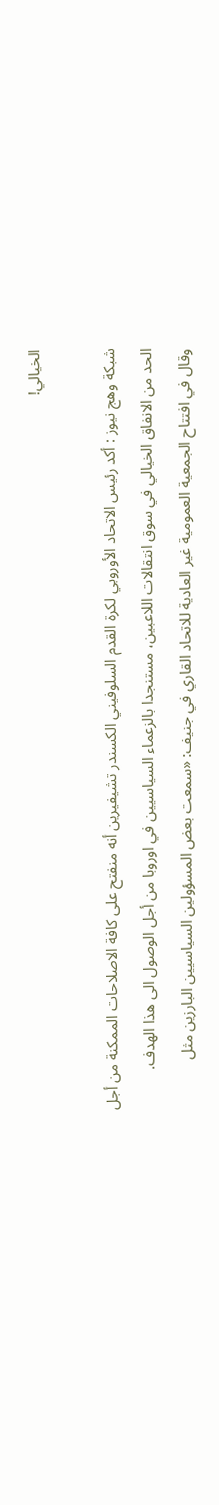الخيالي!

شبكة وهج نيوز : أكد رئيس الاتحاد الأوروبي لكرة القدم السلوفيني الكسندر تشيفيرين أنه منفتح على كافة الاصلاحات الممكنة من أجل الحد من الانفاق الخيالي في سوق انتقالات اللاعبين، مستنجدا بالزعماء السياسيين في اوروبا من أجل الوصول الى هذا الهدف.
وقال في افتتاح الجمعية العمومية غير العادية للاتحاد القاري في جنيف: «سمعت بعض المسؤولين السياسيين البارزين مثل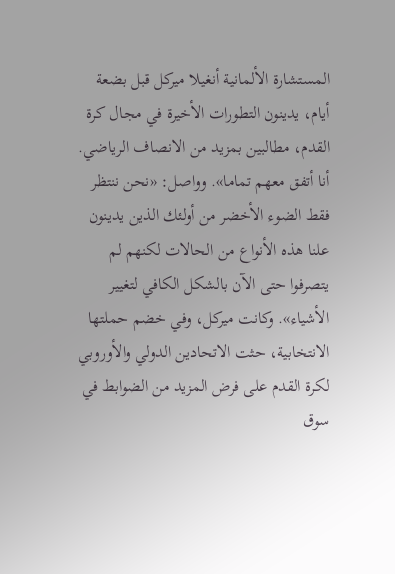المستشارة الألمانية أنغيلا ميركل قبل بضعة أيام، يدينون التطورات الأخيرة في مجال كرة القدم، مطالبين بمزيد من الانصاف الرياضي. أنا أتفق معهم تماما». وواصل: «نحن ننتظر فقط الضوء الأخضر من أولئك الذين يدينون علنا هذه الأنواع من الحالات لكنهم لم يتصرفوا حتى الآن بالشكل الكافي لتغيير الأشياء». وكانت ميركل، وفي خضم حملتها الانتخابية، حثت الاتحادين الدولي والأوروبي لكرة القدم على فرض المزيد من الضوابط في سوق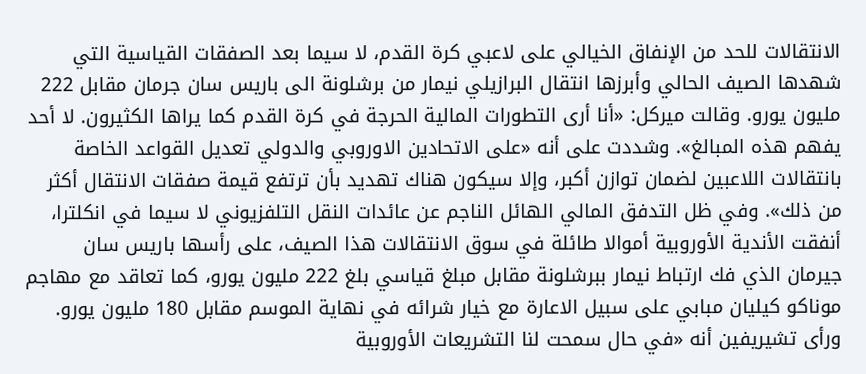الانتقالات للحد من الإنفاق الخيالي على لاعبي كرة القدم، لا سيما بعد الصفقات القياسية التي شهدها الصيف الحالي وأبرزها انتقال البرازيلي نيمار من برشلونة الى باريس سان جرمان مقابل 222 مليون يورو. وقالت ميركل: «أنا أرى التطورات المالية الحرجة في كرة القدم كما يراها الكثيرون. لا أحد يفهم هذه المبالغ». وشددت على أنه «على الاتحادين الاوروبي والدولي تعديل القواعد الخاصة بانتقالات اللاعبين لضمان توازن أكبر، وإلا سيكون هناك تهديد بأن ترتفع قيمة صفقات الانتقال أكثر من ذلك». وفي ظل التدفق المالي الهائل الناجم عن عائدات النقل التلفزيوني لا سيما في انكلترا، أنفقت الأندية الأوروبية أموالا طائلة في سوق الانتقالات هذا الصيف، على رأسها باريس سان جيرمان الذي فك ارتباط نيمار ببرشلونة مقابل مبلغ قياسي بلغ 222 مليون يورو، كما تعاقد مع مهاجم موناكو كيليان مبابي على سبيل الاعارة مع خيار شرائه في نهاية الموسم مقابل 180 مليون يورو. ورأى تشيريفين أنه «في حال سمحت لنا التشريعات الأوروبية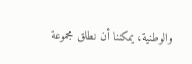والوطنية، يمكننا أن نطلق مجموعة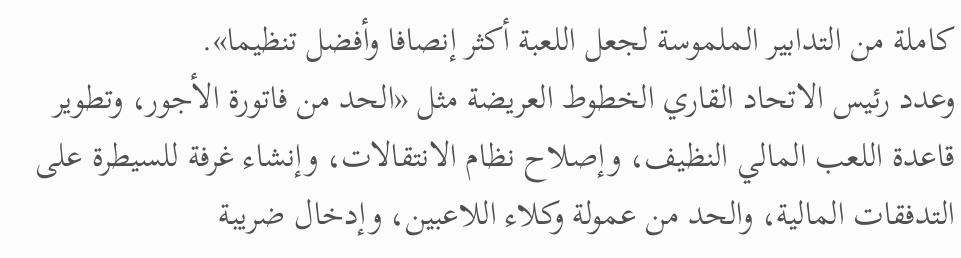كاملة من التدابير الملموسة لجعل اللعبة أكثر إنصافا وأفضل تنظيما».
وعدد رئيس الاتحاد القاري الخطوط العريضة مثل «الحد من فاتورة الأجور، وتطوير قاعدة اللعب المالي النظيف، وإصلاح نظام الانتقالات، وإنشاء غرفة للسيطرة على التدفقات المالية، والحد من عمولة وكلاء اللاعبين، وإدخال ضريبة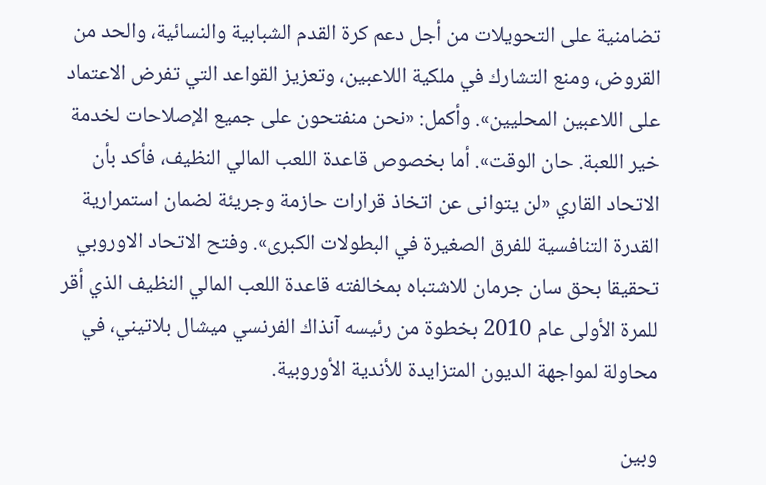تضامنية على التحويلات من أجل دعم كرة القدم الشبابية والنسائية، والحد من القروض، ومنع التشارك في ملكية اللاعبين، وتعزيز القواعد التي تفرض الاعتماد على اللاعبين المحليين». وأكمل: «نحن منفتحون على جميع الإصلاحات لخدمة خير اللعبة. حان الوقت». أما بخصوص قاعدة اللعب المالي النظيف، فأكد بأن الاتحاد القاري «لن يتوانى عن اتخاذ قرارات حازمة وجريئة لضمان استمرارية القدرة التنافسية للفرق الصغيرة في البطولات الكبرى». وفتح الاتحاد الاوروبي تحقيقا بحق سان جرمان للاشتباه بمخالفته قاعدة اللعب المالي النظيف الذي أقر للمرة الأولى عام 2010 بخطوة من رئيسه آنذاك الفرنسي ميشال بلاتيني، في محاولة لمواجهة الديون المتزايدة للأندية الأوروبية.

وبين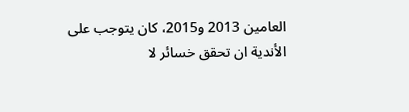العامين 2013 و2015، كان يتوجب على الأندية ان تحقق خسائر لا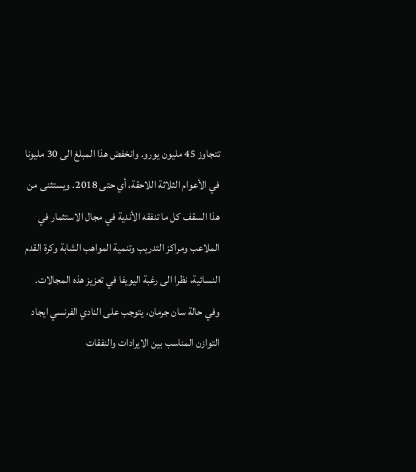تتجاوز 45 مليون يورو. وانخفض هذا المبلغ الى 30 مليونا في الأعوام الثلاثة اللاحقة، أي حتى 2018. ويستثنى من هذا السقف كل ما تنفقه الأندية في مجال الاستثمار في الملاعب ومراكز التدريب وتنمية المواهب الشابة وكرة القدم النسائية، نظرا الى رغبة اليويفا في تعزيز هذه المجالات. وفي حالة سان جرمان، يتوجب على النادي الفرنسي ايجاد التوازن المناسب بين الايرادات والنفقات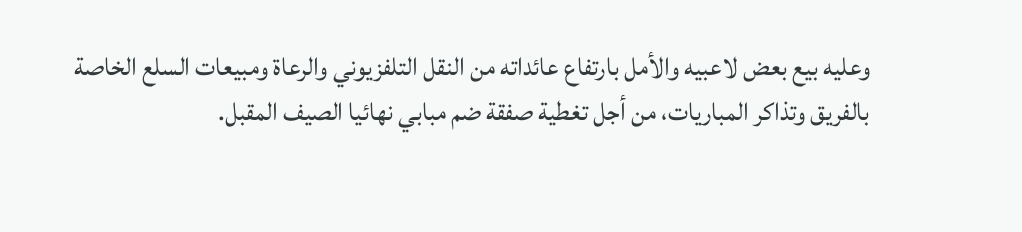وعليه بيع بعض لاعبيه والأمل بارتفاع عائداته من النقل التلفزيوني والرعاة ومبيعات السلع الخاصة بالفريق وتذاكر المباريات، من أجل تغطية صفقة ضم مبابي نهائيا الصيف المقبل.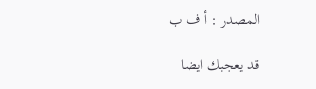المصدر : أ ف ب

قد يعجبك ايضا